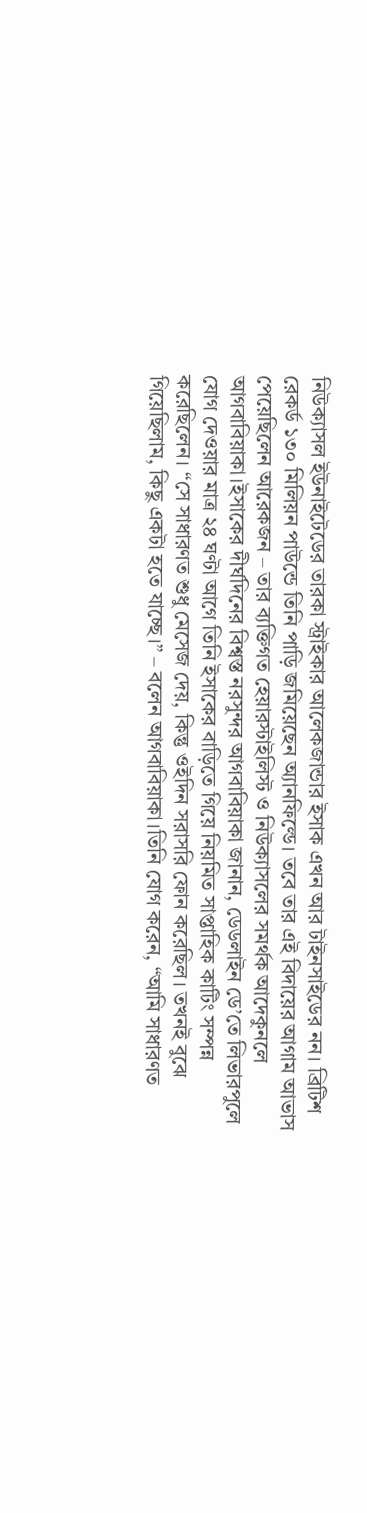নিউক্যাসল ইউনাইটেডের তারকা স্ট্রাইকার আলেকজান্ডার ইসাক এখন আর টাইনসাইডের নন। ব্রিটিশ রেকর্ড ১৩০ মিলিয়ন পাউন্ডে তিনি পাড়ি জমিয়েছেন অ্যানফিল্ডে। তবে তার এই বিদায়ের আগাম আভাস পেয়েছিলেন আরেকজন – তার ব্যক্তিগত হেয়ারস্টাইলিস্ট ও নিউক্যাসলের সমর্থক আদেকুনলে আগবাবিয়াকা।ইসাকের দীর্ঘদিনের বিশ্বস্ত নরসুন্দর আগবাবিয়াকা জানান, ডেডলাইন ডে’তে লিভারপুলে যোগ দেওয়ার মাত্র ২৪ ঘণ্টা আগে তিনি ইসাকের বাড়িতে গিয়ে নিয়মিত সাপ্তাহিক কাটিং সম্পন্ন করেছিলেন। “সে সাধারণত শুধু মেসেজ দেয়, কিন্তু ওইদিন সরাসরি ফোন করেছিল। তখনই বুঝে গিয়েছিলাম, কিছু একটা হতে যাচ্ছে।” – বলেন আগবাবিয়াকা।তিনি যোগ করেন, “আমি সাধারণত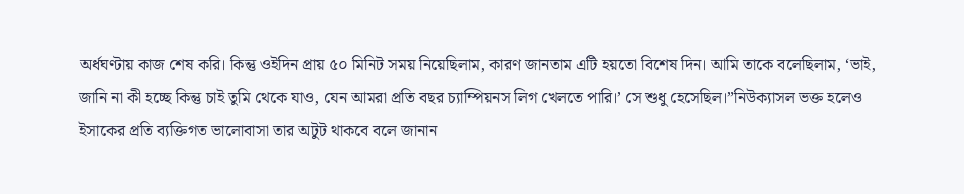অর্ধঘণ্টায় কাজ শেষ করি। কিন্তু ওইদিন প্রায় ৫০ মিনিট সময় নিয়েছিলাম, কারণ জানতাম এটি হয়তো বিশেষ দিন। আমি তাকে বলেছিলাম, ‘ভাই, জানি না কী হচ্ছে কিন্তু চাই তুমি থেকে যাও, যেন আমরা প্রতি বছর চ্যাম্পিয়নস লিগ খেলতে পারি।’ সে শুধু হেসেছিল।”নিউক্যাসল ভক্ত হলেও ইসাকের প্রতি ব্যক্তিগত ভালোবাসা তার অটুট থাকবে বলে জানান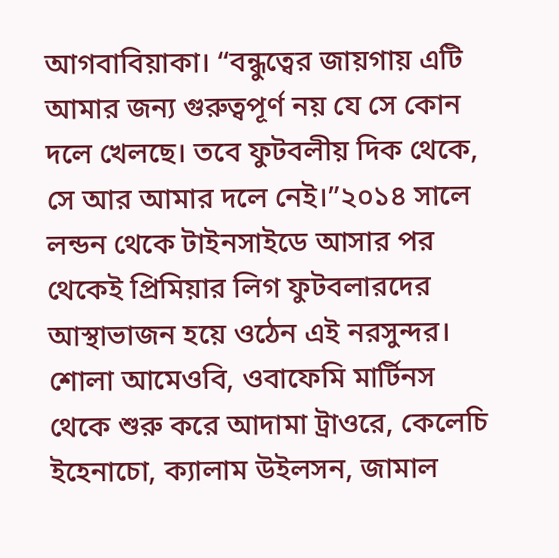আগবাবিয়াকা। “বন্ধুত্বের জায়গায় এটি আমার জন্য গুরুত্বপূর্ণ নয় যে সে কোন দলে খেলছে। তবে ফুটবলীয় দিক থেকে, সে আর আমার দলে নেই।”২০১৪ সালে লন্ডন থেকে টাইনসাইডে আসার পর থেকেই প্রিমিয়ার লিগ ফুটবলারদের আস্থাভাজন হয়ে ওঠেন এই নরসুন্দর। শোলা আমেওবি, ওবাফেমি মার্টিনস থেকে শুরু করে আদামা ট্রাওরে, কেলেচি ইহেনাচো, ক্যালাম উইলসন, জামাল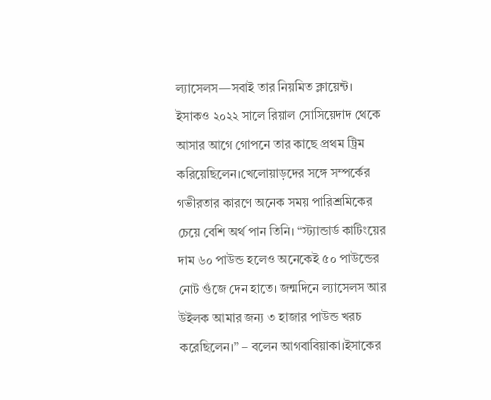ল্যাসেলস—সবাই তার নিয়মিত ক্লায়েন্ট। ইসাকও ২০২২ সালে রিয়াল সোসিয়েদাদ থেকে আসার আগে গোপনে তার কাছে প্রথম ট্রিম করিয়েছিলেন।খেলোয়াড়দের সঙ্গে সম্পর্কের গভীরতার কারণে অনেক সময় পারিশ্রমিকের চেয়ে বেশি অর্থ পান তিনি। “স্ট্যান্ডার্ড কাটিংয়ের দাম ৬০ পাউন্ড হলেও অনেকেই ৫০ পাউন্ডের নোট গুঁজে দেন হাতে। জন্মদিনে ল্যাসেলস আর উইলক আমার জন্য ৩ হাজার পাউন্ড খরচ করেছিলেন।” – বলেন আগবাবিয়াকা।ইসাকের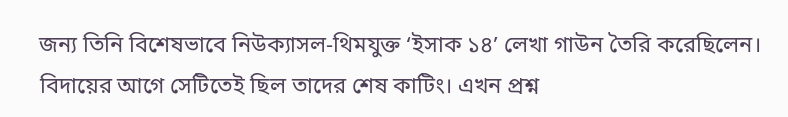জন্য তিনি বিশেষভাবে নিউক্যাসল-থিমযুক্ত ‘ইসাক ১৪’ লেখা গাউন তৈরি করেছিলেন। বিদায়ের আগে সেটিতেই ছিল তাদের শেষ কাটিং। এখন প্রশ্ন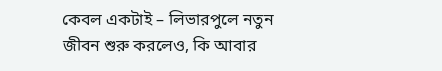কেবল একটাই – লিভারপুলে নতুন জীবন শুরু করলেও, কি আবার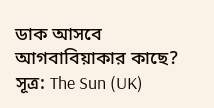ডাক আসবে আগবাবিয়াকার কাছে?
সূত্র: The Sun (UK)